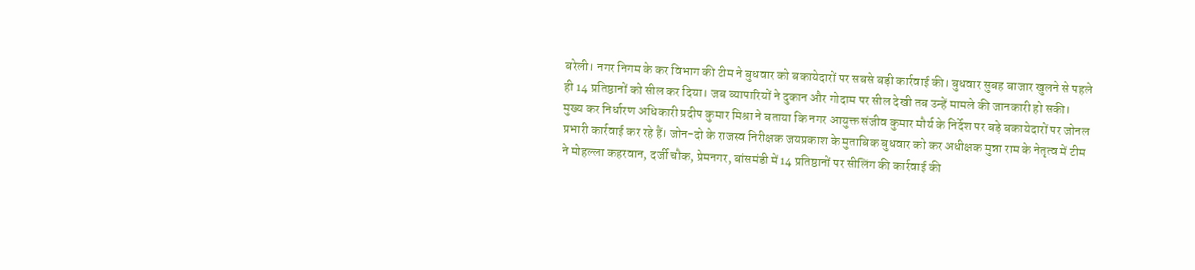बरेली। नगर निगम के कर विभाग की टीम ने बुधवार को बकायेदारों पर सबसे बड़ी कार्रवाई की। बुधवार सुबह बाजार खुलने से पहले ही 14 प्रतिष्ठानों को सील कर दिया। जब व्यापारियों ने दुकान और गोदाम पर सील देखी तब उन्हें मामले की जानकारी हो सकी।
मुख्य कर निर्धारण अधिकारी प्रदीप कुमार मिश्रा ने बताया कि नगर आयुक्त संजीव कुमार मौर्य के निर्देश पर बड़े बकायेदारों पर जोनल प्रभारी कार्रवाई कर रहे हैं। जोन-दो के राजस्व निरीक्षक जयप्रकाश के मुताबिक बुधवार को कर अधीक्षक मुन्ना राम के नेतृत्व में टीम ने मोहल्ला कहरवान, दर्जी चौक, प्रेमनगर, बांसमंडी में 14 प्रतिष्ठानों पर सीलिंग की कार्रवाई की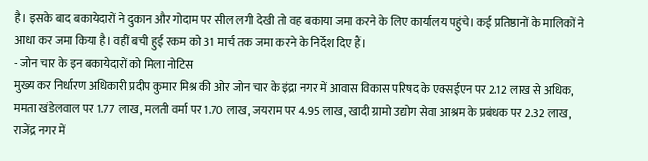है। इसके बाद बकायेदारों ने दुकान और गोदाम पर सील लगी देखी तो वह बकाया जमा करने के लिए कार्यालय पहुंचे। कई प्रतिष्ठानों के मालिकों ने आधा कर जमा किया है। वहीं बची हुई रकम को 31 मार्च तक जमा करने के निर्देश दिए हैं।
- जोन चार के इन बकायेदारों को मिला नोटिस
मुख्य कर निर्धारण अधिकारी प्रदीप कुमार मिश्र की ओर जोन चार के इंद्रा नगर में आवास विकास परिषद के एक्सईएन पर 2.12 लाख से अधिक, ममता खंडेलवाल पर 1.77 लाख, मलती वर्मा पर 1.70 लाख, जयराम पर 4.95 लाख, खादी ग्रामो उद्योग सेवा आश्रम के प्रबंधक पर 2.32 लाख, राजेंद्र नगर में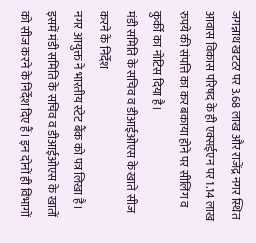जगन्नाथ खटटर पर 3.68 लाख और राजेंद्र नगर स्थित आवास विकास परिषद के ही एक्सईएन पर 1.14 लाख रुपये की संपत्ति का कर बकाया होने पर सीलिंग व कुर्की का नोटिस दिया है।
मंडी समिति के सचिव व डीआईओएस के खाते सीज करने के निर्देश
नगर आयुक्त ने भारतीय स्टेट बैंक को पत्र लिखा है। इसमें मंडी समिति के सचिव व डीआईओएस के खातों को सीज करने के निर्देश दिए हैं। इन दोनों ही विभागों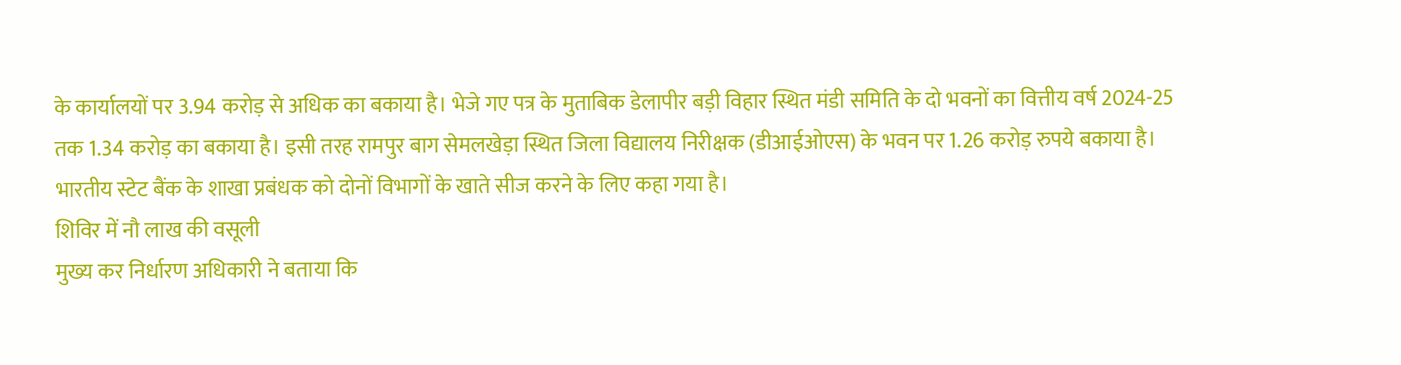के कार्यालयों पर 3.94 करोड़ से अधिक का बकाया है। भेजे गए पत्र के मुताबिक डेलापीर बड़ी विहार स्थित मंडी समिति के दो भवनों का वित्तीय वर्ष 2024-25 तक 1.34 करोड़ का बकाया है। इसी तरह रामपुर बाग सेमलखेड़ा स्थित जिला विद्यालय निरीक्षक (डीआईओएस) के भवन पर 1.26 करोड़ रुपये बकाया है। भारतीय स्टेट बैंक के शाखा प्रबंधक को दोनों विभागों के खाते सीज करने के लिए कहा गया है।
शिविर में नौ लाख की वसूली
मुख्य कर निर्धारण अधिकारी ने बताया कि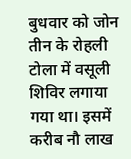बुधवार को जोन तीन के रोहली टोला में वसूली शिविर लगाया गया था। इसमें करीब नौ लाख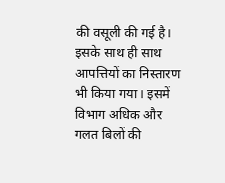की वसूली की गई है। इसके साथ ही साथ आपत्तियों का निस्तारण भी किया गया। इसमें विभाग अधिक और गलत बिलों की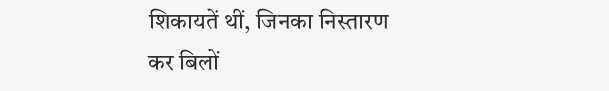शिकायतें थीं, जिनका निस्तारण कर बिलों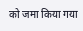को जमा किया गया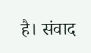है। संवाद